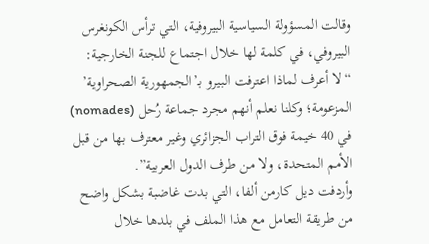وقالت المسؤولة السياسية البيروفية، التي ترأس الكونغرس البيروفي، في كلمة لها خلال اجتماع للجنة الخارجية: “لا أعرف لماذا اعترفت البيرو بـ’الجمهورية الصحراوية’ المزعومة؛ وكلنا نعلم أنهم مجرد جماعة رُحل (nomades) في 40 خيمة فوق التراب الجزائري وغير معترف بها من قبل الأمم المتحدة، ولا من طرف الدول العربية”.
وأردفت ديل كارمن ألفا، التي بدت غاضبة بشكل واضح من طريقة التعامل مع هذا الملف في بلدها خلال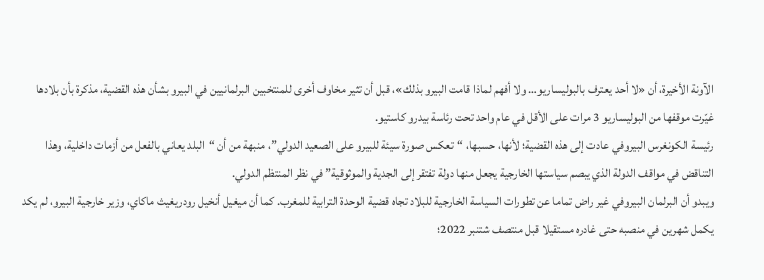الآونة الأخيرة، أن «لا أحد يعترف بالبوليساريو… ولا أفهم لماذا قامت البيرو بذلك»، قبل أن تثير مخاوف أخرى للمنتخبين البرلمانيين في البيرو بشأن هذه القضية، مذكرة بأن بلادها غيّرت موقفها من البوليساريو 3 مرات على الأقل في عام واحد تحت رئاسة بيدرو كاستيو.
رئيسة الكونغرس البيروفي عادت إلى هذه القضية؛ لأنها، حسبها، “تعكس صورة سيئة للبيرو على الصعيد الدولي”، منبهة من أن “البلد يعاني بالفعل من أزمات داخلية، وهذا التناقض في مواقف الدولة الذي يبصم سياستها الخارجية يجعل منها دولة تفتقر إلى الجدية والموثوقية” في نظر المنتظم الدولي.
ويبدو أن البرلمان البيروفي غير راض تماما عن تطورات السياسة الخارجية للبلاد تجاه قضية الوحدة الترابية للمغرب. كما أن ميغيل أنخيل رودريغيث ماكاي، وزير خارجية البيرو، لم يكد يكمل شهرين في منصبه حتى غادره مستقيلا قبل منتصف شتنبر 2022؛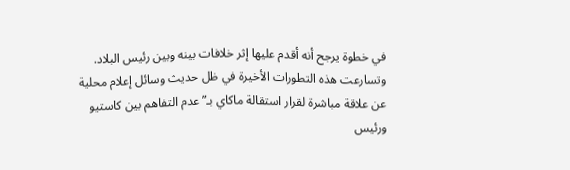في خطوة يرجح أنه أقدم عليها إثر خلافات بينه وبين رئيس البلاد.
وتسارعت هذه التطورات الأخيرة في ظل حديث وسائل إعلام محلية عن علاقة مباشرة لقرار استقالة ماكاي بـ”عدم التفاهم بين كاستيو ورئيس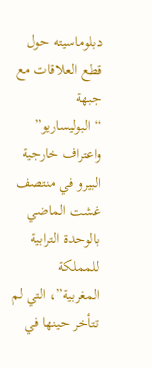دبلوماسيته حول قطع العلاقات مع جبهة “البوليساريو” واعتراف خارجية البيرو في منتصف غشت الماضي بالوحدة الترابية للمملكة المغربية”، التي لم تتأخر حينها في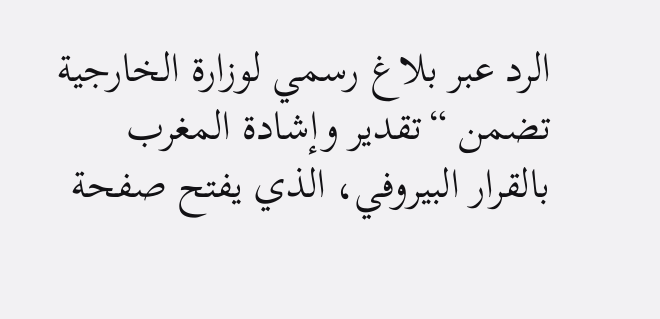الرد عبر بلاغ رسمي لوزارة الخارجية تضمن “تقدير وإشادة المغرب بالقرار البيروفي، الذي يفتح صفحة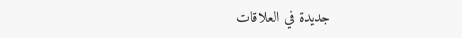جديدة في العلاقات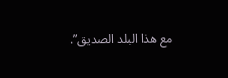مع هذا البلد الصديق”.